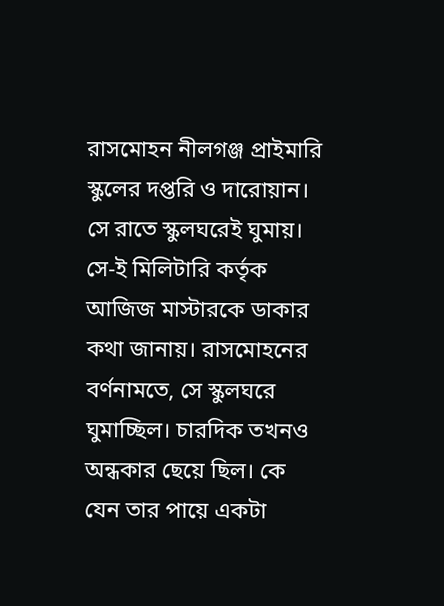রাসমোহন নীলগঞ্জ প্রাইমারি স্কুলের দপ্তরি ও দারোয়ান। সে রাতে স্কুলঘরেই ঘুমায়। সে-ই মিলিটারি কর্তৃক আজিজ মাস্টারকে ডাকার কথা জানায়। রাসমোহনের বর্ণনামতে, সে স্কুলঘরে ঘুমাচ্ছিল। চারদিক তখনও অন্ধকার ছেয়ে ছিল। কে যেন তার পায়ে একটা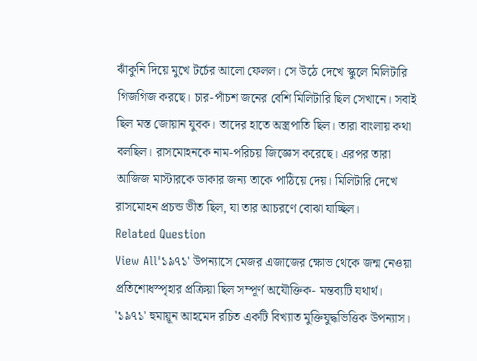ঝাঁকুনি দিয়ে মুখে টর্চের আলো ফেলল। সে উঠে দেখে স্কুলে মিলিটারি গিজগিজ করছে। চার-পাঁচশ জনের বেশি মিলিটারি ছিল সেখানে। সবাই ছিল মস্ত জোয়ান যুবক। তাদের হাতে অস্ত্রপাতি ছিল। তারা বাংলায় কথা বলছিল। রাসমোহনকে নাম-পরিচয় জিজ্ঞেস করেছে। এরপর তারা আজিজ মাস্টারকে ডাকার জন্য তাকে পাঠিয়ে দেয়। মিলিটারি দেখে রাসমোহন প্রচন্ড ভীত ছিল, যা তার আচরণে বোঝা যাচ্ছিল।
Related Question
View All'১৯৭১' উপন্যাসে মেজর এজাজের ক্ষোভ থেকে জন্ম নেওয়া প্রতিশোধস্পৃহার প্রক্রিয়া ছিল সম্পূর্ণ অযৌক্তিক- মন্তব্যটি যথার্থ।
'১৯৭১' হুমায়ূন আহমেদ রচিত একটি বিখ্যাত মুক্তিযুদ্ধভিত্তিক উপন্যাস।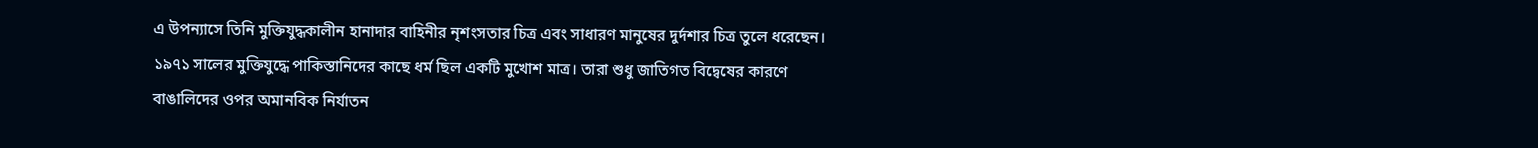এ উপন্যাসে তিনি মুক্তিযুদ্ধকালীন হানাদার বাহিনীর নৃশংসতার চিত্র এবং সাধারণ মানুষের দুর্দশার চিত্র তুলে ধরেছেন। ১৯৭১ সালের মুক্তিযুদ্ধে পাকিস্তানিদের কাছে ধর্ম ছিল একটি মুখোশ মাত্র। তারা শুধু জাতিগত বিদ্বেষের কারণে বাঙালিদের ওপর অমানবিক নির্যাতন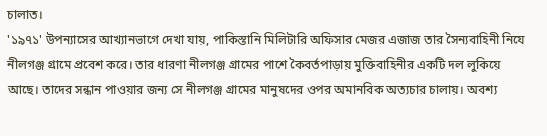চালাত।
'১৯৭১' উপন্যাসের আখ্যানভাগে দেখা যায়, পাকিস্তানি মিলিটারি অফিসার মেজর এজাজ তার সৈন্যবাহিনী নিযে নীলগঞ্জ গ্রামে প্রবেশ করে। তার ধারণা নীলগঞ্জ গ্রামের পাশে কৈবর্তপাড়ায় মুক্তিবাহিনীর একটি দল লুকিয়ে আছে। তাদের সন্ধান পাওয়ার জন্য সে নীলগঞ্জ গ্রামের মানুষদের ওপর অমানবিক অত্যচার চালায়। অবশ্য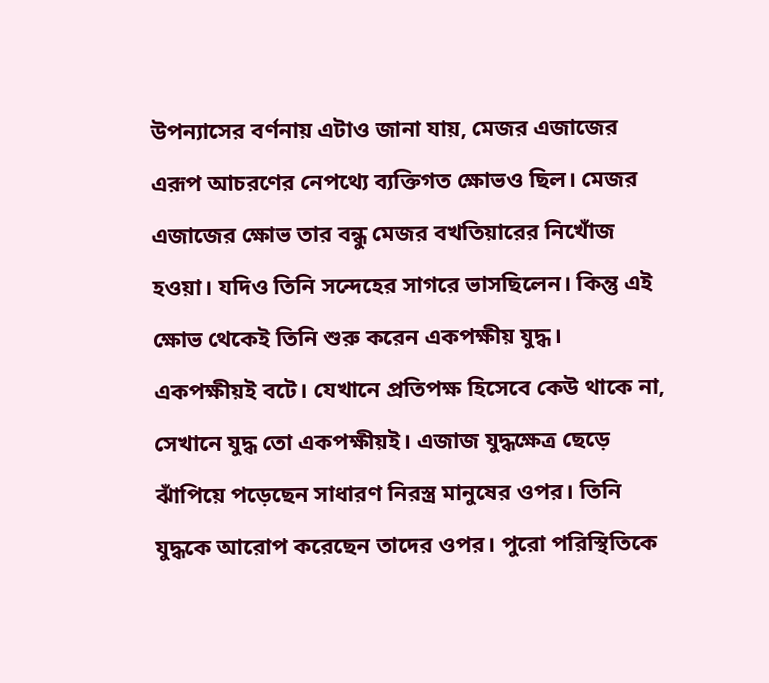উপন্যাসের বর্ণনায় এটাও জানা যায়, মেজর এজাজের এরূপ আচরণের নেপথ্যে ব্যক্তিগত ক্ষোভও ছিল। মেজর এজাজের ক্ষোভ তার বন্ধু মেজর বখতিয়ারের নিখোঁজ হওয়া। যদিও তিনি সন্দেহের সাগরে ভাসছিলেন। কিন্তু এই ক্ষোভ থেকেই তিনি শুরু করেন একপক্ষীয় যুদ্ধ। একপক্ষীয়ই বটে। যেখানে প্রতিপক্ষ হিসেবে কেউ থাকে না, সেখানে যুদ্ধ তো একপক্ষীয়ই। এজাজ যুদ্ধক্ষেত্র ছেড়ে ঝাঁপিয়ে পড়েছেন সাধারণ নিরস্ত্র মানুষের ওপর। তিনি যুদ্ধকে আরোপ করেছেন তাদের ওপর। পুরো পরিস্থিতিকে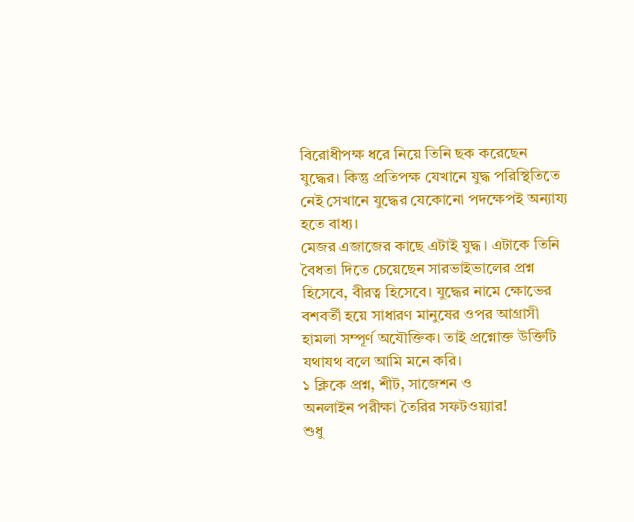বিরোধীপক্ষ ধরে নিয়ে তিনি ছক করেছেন যুদ্ধের। কিন্তু প্রতিপক্ষ যেখানে যুদ্ধ পরিস্থিতিতে নেই সেখানে যুদ্ধের যেকোনো পদক্ষেপই অন্যায্য হতে বাধ্য।
মেজর এজাজের কাছে এটাই যুদ্ধ। এটাকে তিনি বৈধতা দিতে চেয়েছেন সারভাইভালের প্রশ্ন হিসেবে, বীরত্ব হিসেবে। যুদ্ধের নামে ক্ষোভের বশবর্তী হয়ে সাধারণ মানুষের ওপর আগ্রাসী হামলা সম্পূর্ণ অযৌক্তিক। তাই প্রশ্নোক্ত উক্তিটি যথাযথ বলে আমি মনে করি।
১ ক্লিকে প্রশ্ন, শীট, সাজেশন ও
অনলাইন পরীক্ষা তৈরির সফটওয়্যার!
শুধু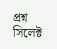প্রশ্ন সিলেক্ট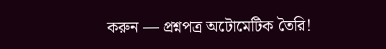করুন — প্রশ্নপত্র অটোমেটিক তৈরি!